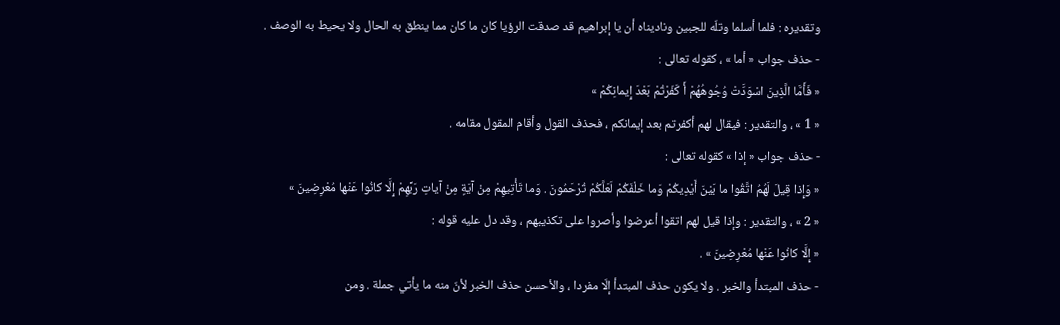وتقديره : فلما أسلما وتلّه للجبين وناديناه أن يا إبراهيم قد صدقت الرؤيا كان ما كان مما ينطق به الحال ولا يحيط به الوصف .
- حذف جواب « أما » ، كقوله تعالى :
« فَأَمَّا الَّذِينَ اسْوَدَّتْ وُجُوهُهُمْ أَ كَفَرْتُمْ بَعْدَ إِيمانِكُمْ »
« 1 » ، والتقدير : فيقال لهم أكفرتم بعد إيمانكم ، فحذف القول وأقام المقول مقامه .
- حذف جواب « إذا » كقوله تعالى :
« وَإِذا قِيلَ لَهُمُ اتَّقُوا ما بَيْنَ أَيْدِيكُمْ وَما خَلْفَكُمْ لَعَلَّكُمْ تُرْحَمُونَ . وَما تَأْتِيهِمْ مِنْ آيَةٍ مِنْ آياتِ رَبِّهِمْ إِلَّا كانُوا عَنْها مُعْرِضِينَ »
« 2 » ، والتقدير : وإذا قيل لهم اتقوا أعرضوا وأصروا على تكذيبهم ، وقد دل عليه قوله :
« إِلَّا كانُوا عَنْها مُعْرِضِينَ » .
- حذف المبتدأ والخبر . ولا يكون حذف المبتدأ إلّا مفردا ، والأحسن حذف الخبر لأنّ منه ما يأتي جملة . ومن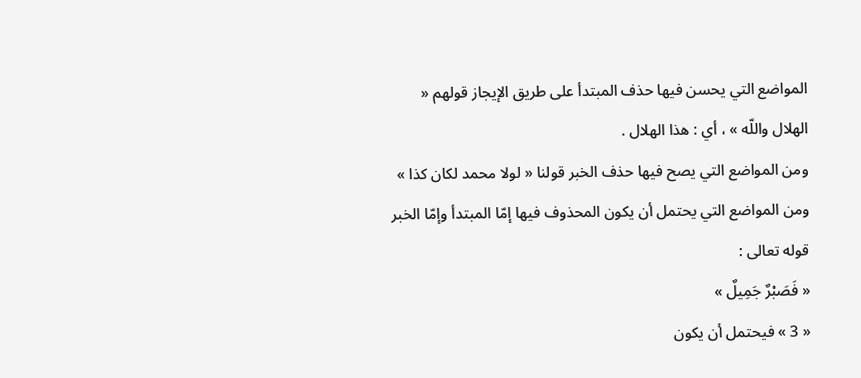المواضع التي يحسن فيها حذف المبتدأ على طريق الإيجاز قولهم « الهلال واللّه » ، أي : هذا الهلال .
ومن المواضع التي يصح فيها حذف الخبر قولنا « لولا محمد لكان كذا » ومن المواضع التي يحتمل أن يكون المحذوف فيها إمّا المبتدأ وإمّا الخبر قوله تعالى :
« فَصَبْرٌ جَمِيلٌ »
« 3 » فيحتمل أن يكون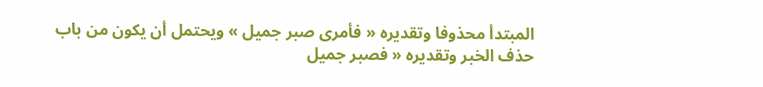المبتدأ محذوفا وتقديره « فأمرى صبر جميل » ويحتمل أن يكون من باب حذف الخبر وتقديره « فصبر جميل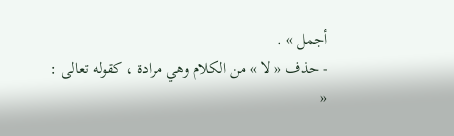أجمل » .
- حذف « لا » من الكلام وهي مرادة ، كقوله تعالى :
«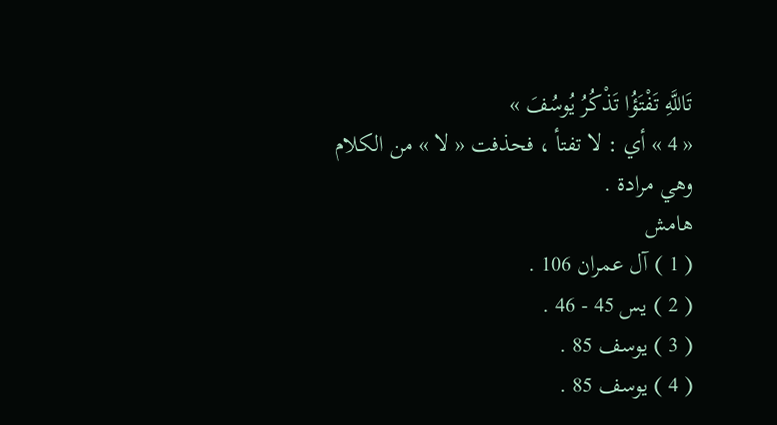تَاللَّهِ تَفْتَؤُا تَذْكُرُ يُوسُفَ »
« 4 » أي : لا تفتأ ، فحذفت « لا » من الكلام وهي مرادة .
هامش
( 1 ) آل عمران 106 .
( 2 ) يس 45 - 46 .
( 3 ) يوسف 85 .
( 4 ) يوسف 85 .